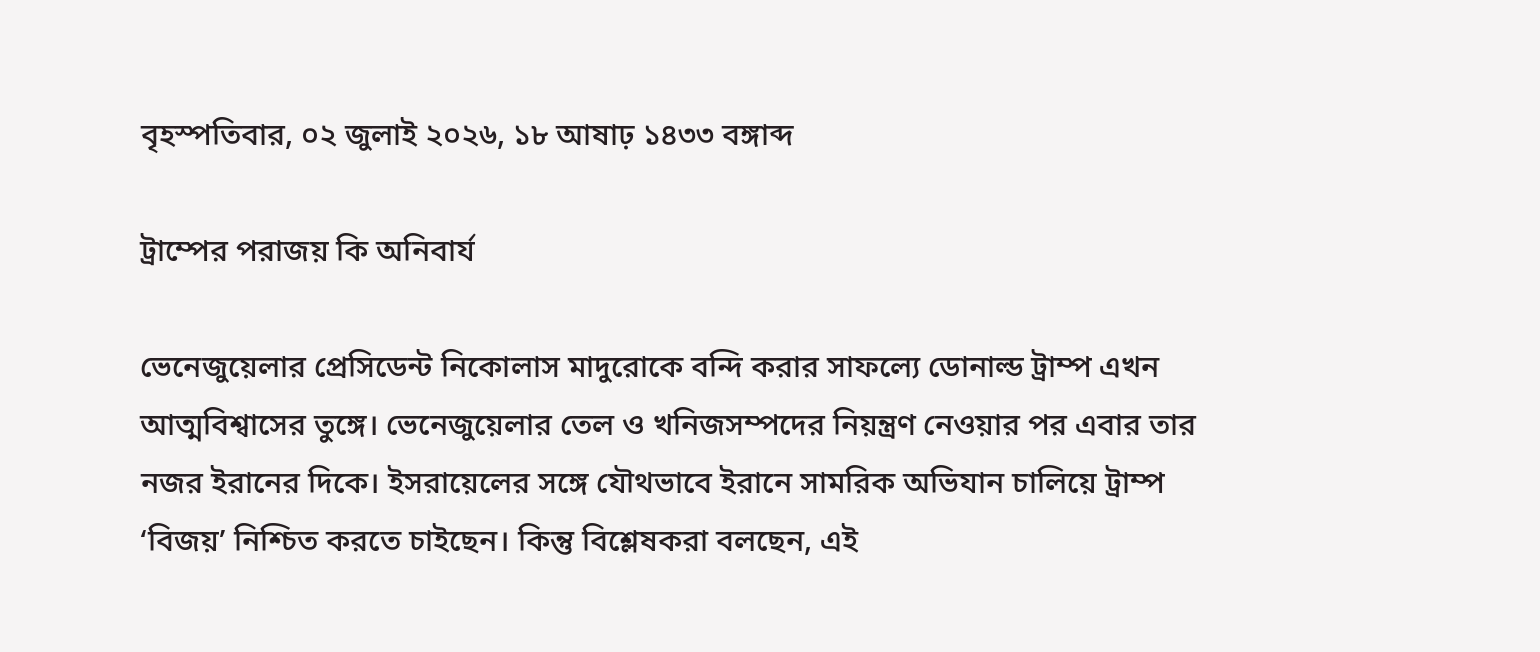বৃহস্পতিবার, ০২ জুলাই ২০২৬, ১৮ আষাঢ় ১৪৩৩ বঙ্গাব্দ

ট্রাম্পের পরাজয় কি অনিবার্য

ভেনেজুয়েলার প্রেসিডেন্ট নিকোলাস মাদুরোকে বন্দি করার সাফল্যে ডোনাল্ড ট্রাম্প এখন আত্মবিশ্বাসের তুঙ্গে। ভেনেজুয়েলার তেল ও খনিজসম্পদের নিয়ন্ত্রণ নেওয়ার পর এবার তার নজর ইরানের দিকে। ইসরায়েলের সঙ্গে যৌথভাবে ইরানে সামরিক অভিযান চালিয়ে ট্রাম্প ‘বিজয়’ নিশ্চিত করতে চাইছেন। কিন্তু বিশ্লেষকরা বলছেন, এই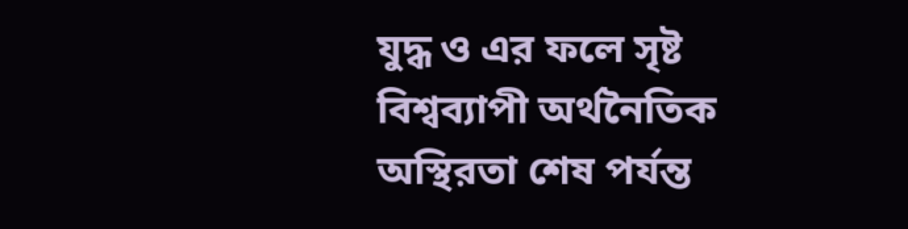যুদ্ধ ও এর ফলে সৃষ্ট বিশ্বব্যাপী অর্থনৈতিক অস্থিরতা শেষ পর্যন্ত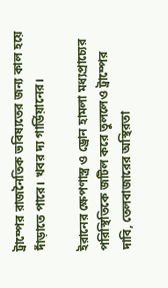ট্রাম্পের রাজনৈতিক ভবিষ্যতের জন্য কাল হয়ে দাঁড়াতে পারে। খবর দ্য গার্ডিয়ানের।

ইরানের ক্ষেপণাস্ত্র ও ড্রোন হামলা মধ্যপ্রাচ্যের পরিস্থিতিকে জটিল করে তুললেও ট্রাম্পের দাবি, তেলবাজারের অস্থিরতা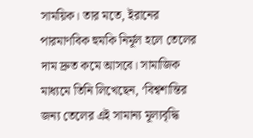সাময়িক। তার মতে, ইরানের পারমাণবিক হুমকি নির্মূল হলে তেলের দাম দ্রুত কমে আসবে। সামাজিক মাধ্যমে তিনি লিখেছেন, ‘বিশ্বশান্তির জন্য তেলের এই সামান্য মূল্যবৃদ্ধি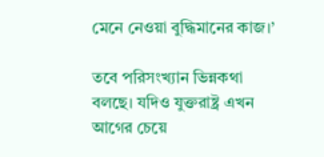মেনে নেওয়া বুদ্ধিমানের কাজ।’

তবে পরিসংখ্যান ভিন্নকথা বলছে। যদিও যুক্তরাষ্ট্র এখন আগের চেয়ে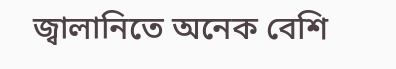জ্বালানিতে অনেক বেশি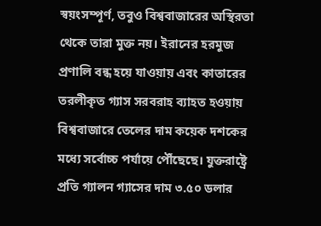স্বয়ংসম্পূর্ণ, তবুও বিশ্ববাজারের অস্থিরতা থেকে তারা মুক্ত নয়। ইরানের হরমুজ প্রণালি বন্ধ হয়ে যাওয়ায় এবং কাতারের তরলীকৃত গ্যাস সরবরাহ ব্যাহত হওয়ায় বিশ্ববাজারে তেলের দাম কয়েক দশকের মধ্যে সর্বোচ্চ পর্যায়ে পৌঁছেছে। যুক্তরাষ্ট্রে প্রতি গ্যালন গ্যাসের দাম ৩.৫০ ডলার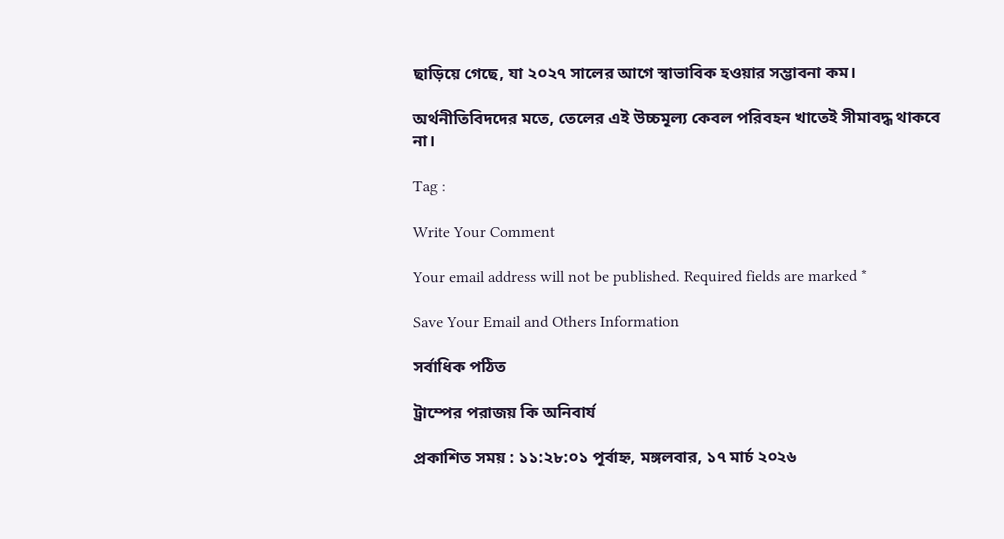ছাড়িয়ে গেছে, যা ২০২৭ সালের আগে স্বাভাবিক হওয়ার সম্ভাবনা কম।

অর্থনীতিবিদদের মতে, তেলের এই উচ্চমূল্য কেবল পরিবহন খাতেই সীমাবদ্ধ থাকবে না।

Tag :

Write Your Comment

Your email address will not be published. Required fields are marked *

Save Your Email and Others Information

সর্বাধিক পঠিত

ট্রাম্পের পরাজয় কি অনিবার্য

প্রকাশিত সময় : ১১:২৮:০১ পূর্বাহ্ন, মঙ্গলবার, ১৭ মার্চ ২০২৬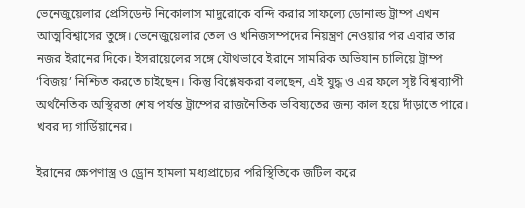ভেনেজুয়েলার প্রেসিডেন্ট নিকোলাস মাদুরোকে বন্দি করার সাফল্যে ডোনাল্ড ট্রাম্প এখন আত্মবিশ্বাসের তুঙ্গে। ভেনেজুয়েলার তেল ও খনিজসম্পদের নিয়ন্ত্রণ নেওয়ার পর এবার তার নজর ইরানের দিকে। ইসরায়েলের সঙ্গে যৌথভাবে ইরানে সামরিক অভিযান চালিয়ে ট্রাম্প ‘বিজয়’ নিশ্চিত করতে চাইছেন। কিন্তু বিশ্লেষকরা বলছেন, এই যুদ্ধ ও এর ফলে সৃষ্ট বিশ্বব্যাপী অর্থনৈতিক অস্থিরতা শেষ পর্যন্ত ট্রাম্পের রাজনৈতিক ভবিষ্যতের জন্য কাল হয়ে দাঁড়াতে পারে। খবর দ্য গার্ডিয়ানের।

ইরানের ক্ষেপণাস্ত্র ও ড্রোন হামলা মধ্যপ্রাচ্যের পরিস্থিতিকে জটিল করে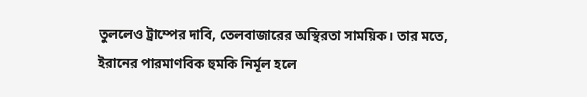তুললেও ট্রাম্পের দাবি, তেলবাজারের অস্থিরতা সাময়িক। তার মতে, ইরানের পারমাণবিক হুমকি নির্মূল হলে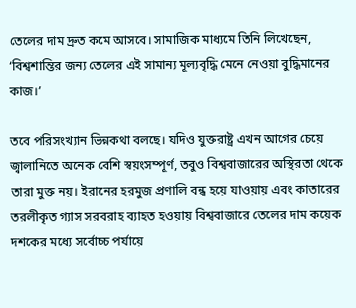তেলের দাম দ্রুত কমে আসবে। সামাজিক মাধ্যমে তিনি লিখেছেন, ‘বিশ্বশান্তির জন্য তেলের এই সামান্য মূল্যবৃদ্ধি মেনে নেওয়া বুদ্ধিমানের কাজ।’

তবে পরিসংখ্যান ভিন্নকথা বলছে। যদিও যুক্তরাষ্ট্র এখন আগের চেয়ে জ্বালানিতে অনেক বেশি স্বয়ংসম্পূর্ণ, তবুও বিশ্ববাজারের অস্থিরতা থেকে তারা মুক্ত নয়। ইরানের হরমুজ প্রণালি বন্ধ হয়ে যাওয়ায় এবং কাতারের তরলীকৃত গ্যাস সরবরাহ ব্যাহত হওয়ায় বিশ্ববাজারে তেলের দাম কয়েক দশকের মধ্যে সর্বোচ্চ পর্যায়ে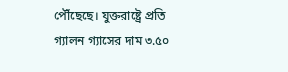পৌঁছেছে। যুক্তরাষ্ট্রে প্রতি গ্যালন গ্যাসের দাম ৩.৫০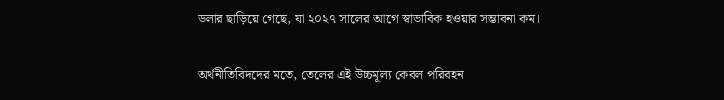ডলার ছাড়িয়ে গেছে, যা ২০২৭ সালের আগে স্বাভাবিক হওয়ার সম্ভাবনা কম।

অর্থনীতিবিদদের মতে, তেলের এই উচ্চমূল্য কেবল পরিবহন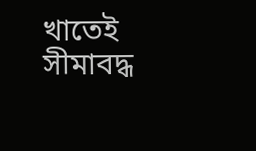খাতেই সীমাবদ্ধ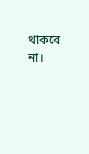থাকবে না।